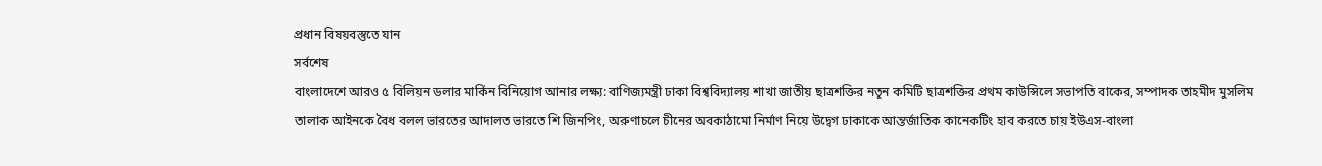প্রধান বিষয়বস্তুতে যান
সর্বশেষ
বাংলাদেশে আরও ৫ বিলিয়ন ডলার মার্কিন বিনিয়োগ আনার লক্ষ্য: বাণিজ্যমন্ত্রী ঢাকা বিশ্ববিদ্যালয় শাখা জাতীয় ছাত্রশক্তির নতুন কমিটি ছাত্রশক্তির প্রথম কাউন্সিলে সভাপতি বাকের, সম্পাদক তাহমীদ মুসলিম তালাক আইনকে বৈধ বলল ভারতের আদালত ভারতে শি জিনপিং, অরুণাচলে চীনের অবকাঠামো নির্মাণ নিয়ে উদ্বেগ ঢাকাকে আন্তর্জাতিক কানেকটিং হাব করতে চায় ইউএস-বাংলা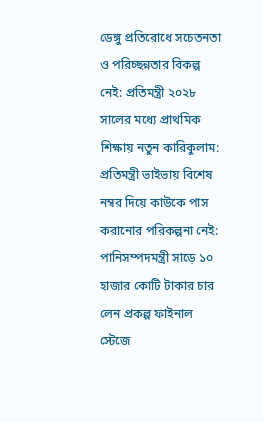ডেঙ্গু প্রতিরোধে সচেতনতা ও পরিচ্ছন্নতার বিকল্প নেই: প্রতিমন্ত্রী ২০২৮ সালের মধ্যে প্রাথমিক শিক্ষায় নতুন কারিকুলাম: প্রতিমন্ত্রী ভাইভায় বিশেষ নম্বর দিয়ে কাউকে পাস করানোর পরিকল্পনা নেই: পানিসম্পদমন্ত্রী সাড়ে ১০ হাজার কোটি টাকার চার লেন প্রকল্প ফাইনাল স্টেজে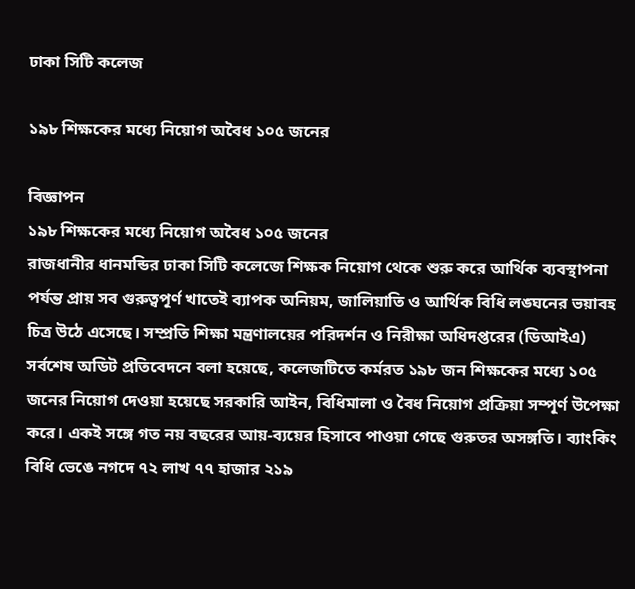ঢাকা সিটি কলেজ

১৯৮ শিক্ষকের মধ্যে নিয়োগ অবৈধ ১০৫ জনের

বিজ্ঞাপন
১৯৮ শিক্ষকের মধ্যে নিয়োগ অবৈধ ১০৫ জনের
রাজধানীর ধানমন্ডির ঢাকা সিটি কলেজে শিক্ষক নিয়োগ থেকে শুরু করে আর্থিক ব্যবস্থাপনা পর্যন্ত প্রায় সব গুরুত্বপূর্ণ খাতেই ব্যাপক অনিয়ম, জালিয়াতি ও আর্থিক বিধি লঙ্ঘনের ভয়াবহ চিত্র উঠে এসেছে। সম্প্রতি শিক্ষা মন্ত্রণালয়ের পরিদর্শন ও নিরীক্ষা অধিদপ্তরের (ডিআইএ) সর্বশেষ অডিট প্রতিবেদনে বলা হয়েছে, কলেজটিতে কর্মরত ১৯৮ জন শিক্ষকের মধ্যে ১০৫ জনের নিয়োগ দেওয়া হয়েছে সরকারি আইন, বিধিমালা ও বৈধ নিয়োগ প্রক্রিয়া সম্পূর্ণ উপেক্ষা করে। একই সঙ্গে গত নয় বছরের আয়-ব্যয়ের হিসাবে পাওয়া গেছে গুরুতর অসঙ্গতি। ব্যাংকিং বিধি ভেঙে নগদে ৭২ লাখ ৭৭ হাজার ২১৯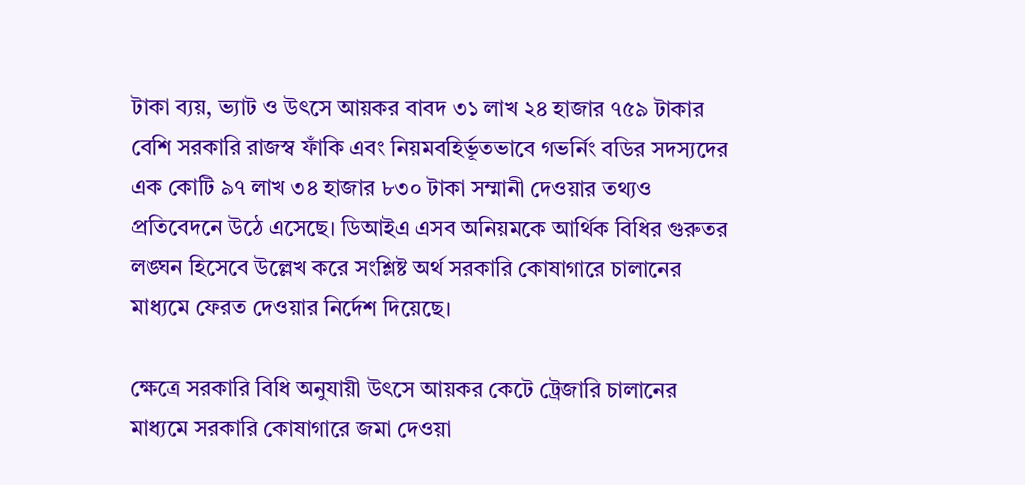টাকা ব্যয়, ভ্যাট ও উৎসে আয়কর বাবদ ৩১ লাখ ২৪ হাজার ৭৫৯ টাকার বেশি সরকারি রাজস্ব ফাঁকি এবং নিয়মবহির্ভূতভাবে গভর্নিং বডির সদস্যদের এক কোটি ৯৭ লাখ ৩৪ হাজার ৮৩০ টাকা সম্মানী দেওয়ার তথ্যও প্রতিবেদনে উঠে এসেছে। ডিআইএ এসব অনিয়মকে আর্থিক বিধির গুরুতর লঙ্ঘন হিসেবে উল্লেখ করে সংশ্লিষ্ট অর্থ সরকারি কোষাগারে চালানের মাধ্যমে ফেরত দেওয়ার নির্দেশ দিয়েছে।

ক্ষেত্রে সরকারি বিধি অনুযায়ী উৎসে আয়কর কেটে ট্রেজারি চালানের মাধ্যমে সরকারি কোষাগারে জমা দেওয়া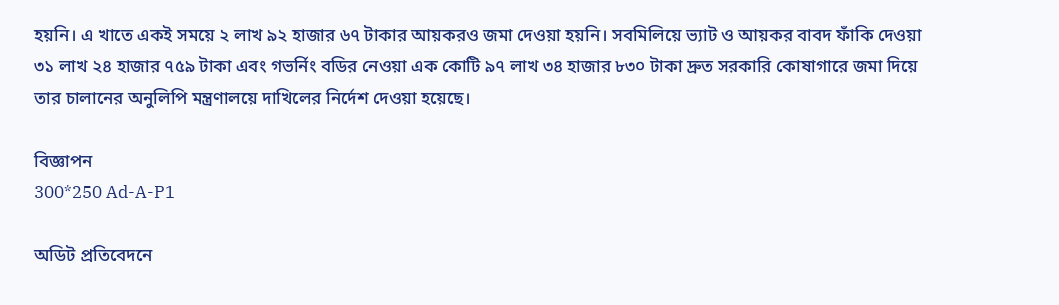হয়নি। এ খাতে একই সময়ে ২ লাখ ৯২ হাজার ৬৭ টাকার আয়করও জমা দেওয়া হয়নি। সবমিলিয়ে ভ্যাট ও আয়কর বাবদ ফাঁকি দেওয়া ৩১ লাখ ২৪ হাজার ৭৫৯ টাকা এবং গভর্নিং বডির নেওয়া এক কোটি ৯৭ লাখ ৩৪ হাজার ৮৩০ টাকা দ্রুত সরকারি কোষাগারে জমা দিয়ে তার চালানের অনুলিপি মন্ত্রণালয়ে দাখিলের নির্দেশ দেওয়া হয়েছে।

বিজ্ঞাপন
300*250 Ad-A-P1

অডিট প্রতিবেদনে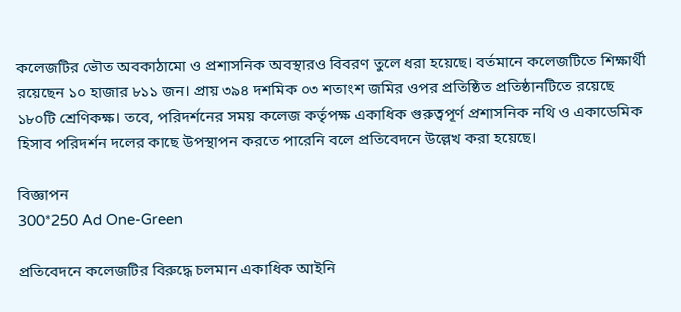কলেজটির ভৌত অবকাঠামো ও প্রশাসনিক অবস্থারও বিবরণ তুলে ধরা হয়েছে। বর্তমানে কলেজটিতে শিক্ষার্থী রয়েছেন ১০ হাজার ৮১১ জন। প্রায় ৩৯৪ দশমিক ০৩ শতাংশ জমির ওপর প্রতিষ্ঠিত প্রতিষ্ঠানটিতে রয়েছে ১৮০টি শ্রেণিকক্ষ। তবে, পরিদর্শনের সময় কলেজ কর্তৃপক্ষ একাধিক গুরুত্বপূর্ণ প্রশাসনিক নথি ও একাডেমিক হিসাব পরিদর্শন দলের কাছে উপস্থাপন করতে পারেনি বলে প্রতিবেদনে উল্লেখ করা হয়েছে।

বিজ্ঞাপন
300*250 Ad One-Green

প্রতিবেদনে কলেজটির বিরুদ্ধে চলমান একাধিক আইনি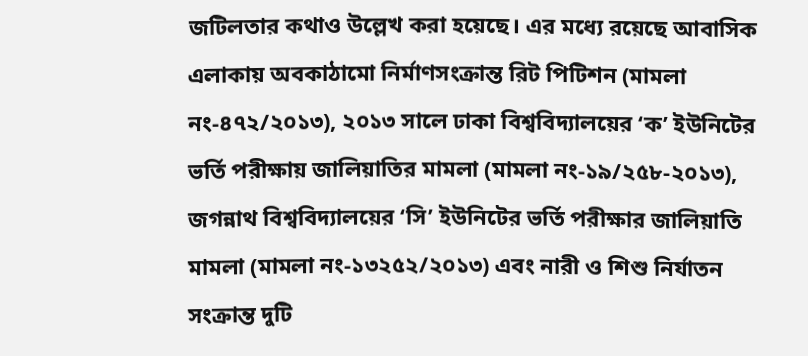জটিলতার কথাও উল্লেখ করা হয়েছে। এর মধ্যে রয়েছে আবাসিক এলাকায় অবকাঠামো নির্মাণসংক্রান্ত রিট পিটিশন (মামলা নং-৪৭২/২০১৩), ২০১৩ সালে ঢাকা বিশ্ববিদ্যালয়ের ‘ক’ ইউনিটের ভর্তি পরীক্ষায় জালিয়াতির মামলা (মামলা নং-১৯/২৫৮-২০১৩), জগন্নাথ বিশ্ববিদ্যালয়ের ‘সি’ ইউনিটের ভর্তি পরীক্ষার জালিয়াতি মামলা (মামলা নং-১৩২৫২/২০১৩) এবং নারী ও শিশু নির্যাতন সংক্রান্ত দুটি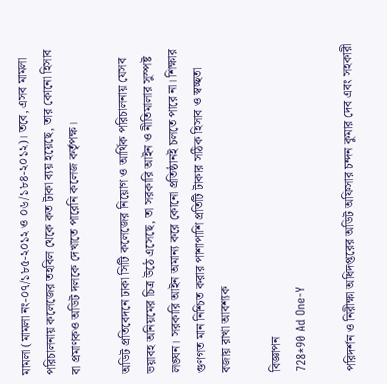মামলা (মামলা নং-০৭/১৮৫-২০১২ ও ০৬/১৮৪-২০১২)। তবে, এসব মামলা পরিচালনায় কলেজের তহবিল থেকে কত টাকা ব্যয় হয়েছে, তার কোনো হিসাব বা প্রমাণকও অডিট দলকে দেখাতে পারেনি কলেজ কর্তৃপক্ষ।

অডিট প্রতিবেদনে ঢাকা সিটি কলেজের নিয়োগ ও আর্থিক পরিচালনায় যেসব ভয়াবহ অনিয়মের চিত্র উঠে এসেছে, তা সরকারি আইন ও নীতিমালার সুস্পষ্ট লঙ্ঘন। সরকারি আইন অমান্য করে কোনো প্রতিষ্ঠানই চলতে পারে না। শিক্ষার গুণগত মান নিশ্চিত করার পাশাপাশি প্রতিটি টাকার সঠিক হিসাব ও স্বচ্ছতা বজায় রাখা আবশ্যক

বিজ্ঞাপন
728*90 Ad One-Y

পরিদর্শন ও নিরীক্ষা অধিদপ্তরের অডিট অফিসার চন্দন কুমার দেব এবং সহকারী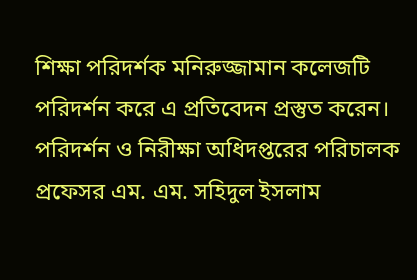শিক্ষা পরিদর্শক মনিরুজ্জামান কলেজটি পরিদর্শন করে এ প্রতিবেদন প্রস্তুত করেন। পরিদর্শন ও নিরীক্ষা অধিদপ্তরের পরিচালক প্রফেসর এম. এম. সহিদুল ইসলাম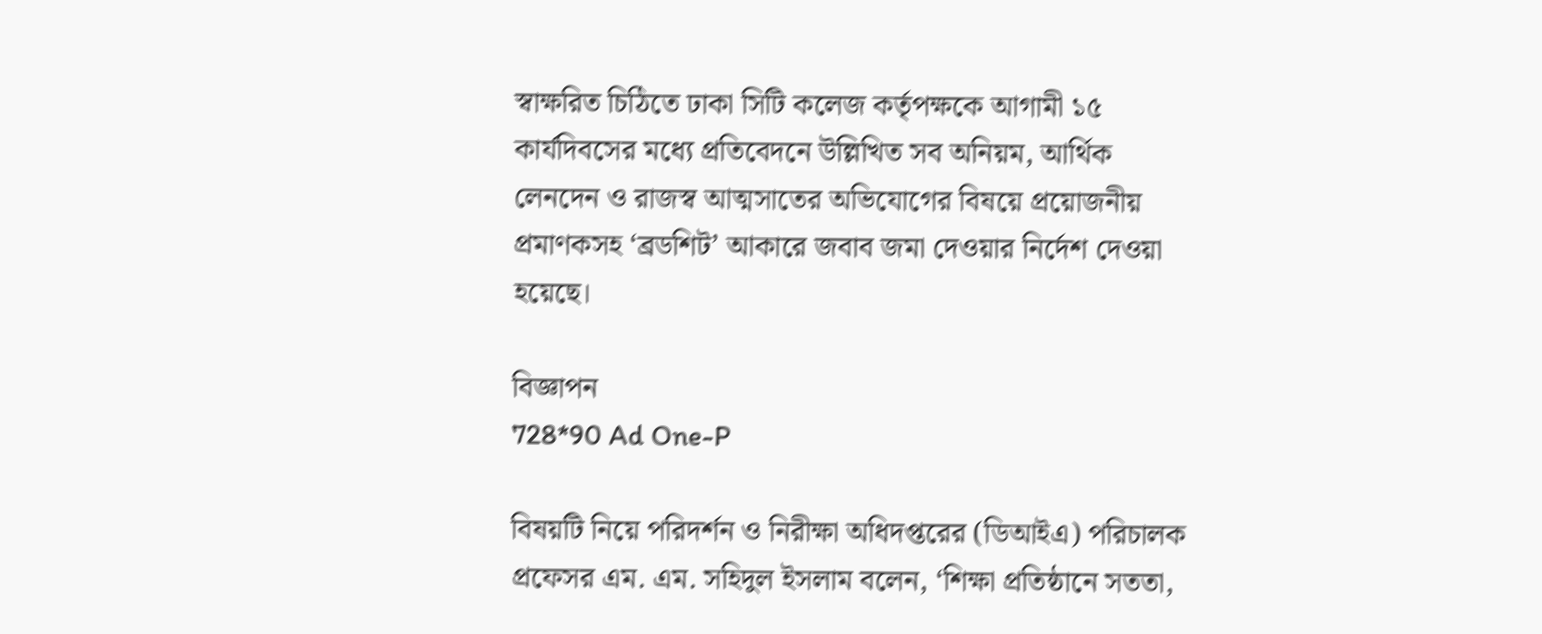স্বাক্ষরিত চিঠিতে ঢাকা সিটি কলেজ কর্তৃপক্ষকে আগামী ১৫ কার্যদিবসের মধ্যে প্রতিবেদনে উল্লিখিত সব অনিয়ম, আর্থিক লেনদেন ও রাজস্ব আত্মসাতের অভিযোগের বিষয়ে প্রয়োজনীয় প্রমাণকসহ ‘ব্রডশিট’ আকারে জবাব জমা দেওয়ার নির্দেশ দেওয়া হয়েছে।

বিজ্ঞাপন
728*90 Ad One-P

বিষয়টি নিয়ে পরিদর্শন ও নিরীক্ষা অধিদপ্তরের (ডিআইএ) পরিচালক প্রফেসর এম. এম. সহিদুল ইসলাম বলেন, ‘শিক্ষা প্রতিষ্ঠানে সততা,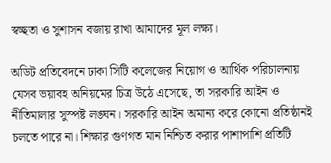স্বচ্ছতা ও সুশাসন বজায় রাখা আমাদের মূল লক্ষ্য।

অডিট প্রতিবেদনে ঢাকা সিটি কলেজের নিয়োগ ও আর্থিক পরিচালনায় যেসব ভয়াবহ অনিয়মের চিত্র উঠে এসেছে, তা সরকারি আইন ও নীতিমালার সুস্পষ্ট লঙ্ঘন। সরকারি আইন অমান্য করে কোনো প্রতিষ্ঠানই চলতে পারে না। শিক্ষার গুণগত মান নিশ্চিত করার পাশাপাশি প্রতিটি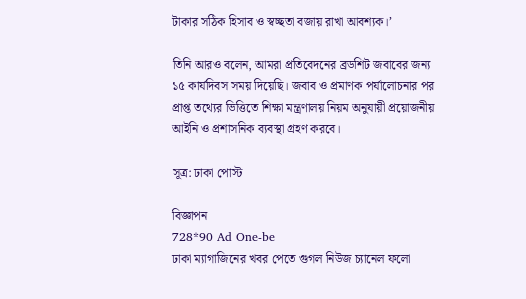টাকার সঠিক হিসাব ও স্বচ্ছতা বজায় রাখা আবশ্যক।’

তিনি আরও বলেন, আমরা প্রতিবেদনের ব্রডশিট জবাবের জন্য ১৫ কার্যদিবস সময় দিয়েছি। জবাব ও প্রমাণক পর্যালোচনার পর প্রাপ্ত তথ্যের ভিত্তিতে শিক্ষা মন্ত্রণালয় নিয়ম অনুযায়ী প্রয়োজনীয় আইনি ও প্রশাসনিক ব্যবস্থা গ্রহণ করবে।

সূত্র: ঢাকা পোস্ট

বিজ্ঞাপন
728*90 Ad One-be
ঢাকা ম্যাগাজিনের খবর পেতে গুগল নিউজ চ্যানেল ফলো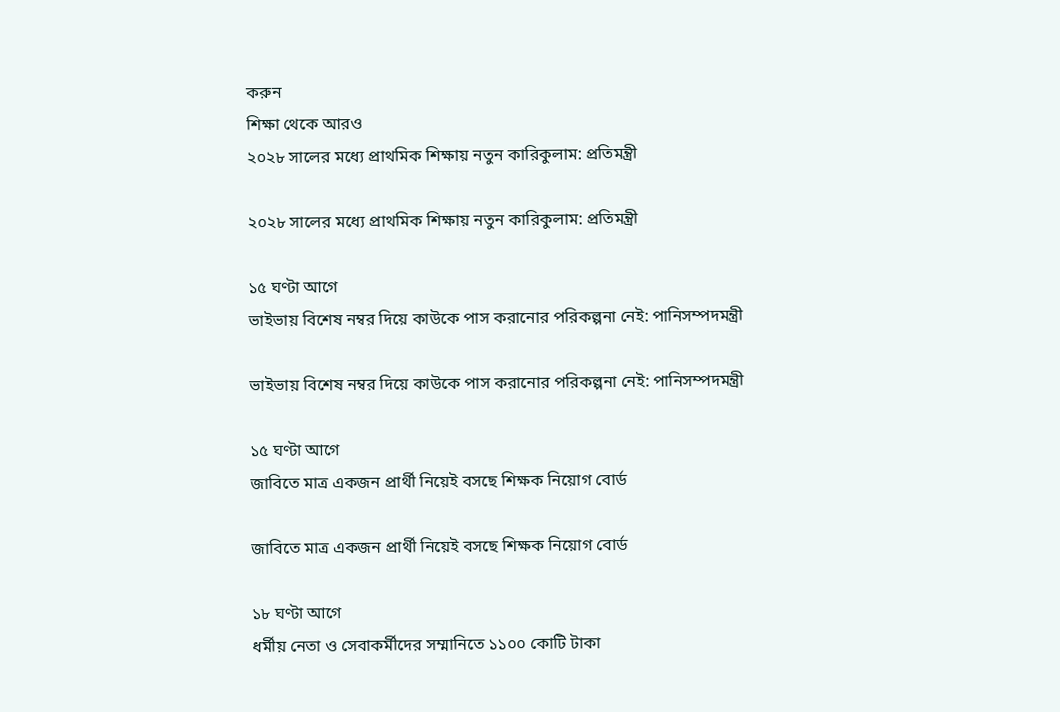করুন
শিক্ষা থেকে আরও
২০২৮ সালের মধ্যে প্রাথমিক শিক্ষায় নতুন কারিকুলাম: প্রতিমন্ত্রী

২০২৮ সালের মধ্যে প্রাথমিক শিক্ষায় নতুন কারিকুলাম: প্রতিমন্ত্রী

১৫ ঘণ্টা আগে
ভাইভায় বিশেষ নম্বর দিয়ে কাউকে পাস করানোর পরিকল্পনা নেই: পানিসম্পদমন্ত্রী

ভাইভায় বিশেষ নম্বর দিয়ে কাউকে পাস করানোর পরিকল্পনা নেই: পানিসম্পদমন্ত্রী

১৫ ঘণ্টা আগে
জাবিতে মাত্র একজন প্রার্থী নিয়েই বসছে শিক্ষক নিয়োগ বোর্ড

জাবিতে মাত্র একজন প্রার্থী নিয়েই বসছে শিক্ষক নিয়োগ বোর্ড

১৮ ঘণ্টা আগে
ধর্মীয় নেতা ও সেবাকর্মীদের সম্মানিতে ১১০০ কোটি টাকা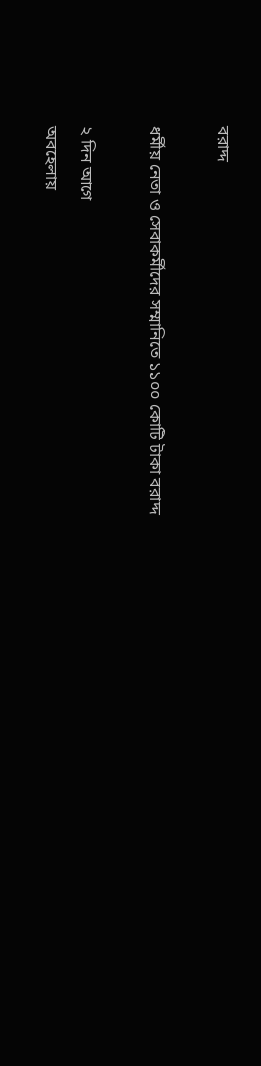বরাদ্দ

ধর্মীয় নেতা ও সেবাকর্মীদের সম্মানিতে ১১০০ কোটি টাকা বরাদ্দ

২ দিন আগে
অবহেলায়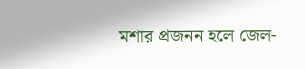মশার প্রজনন হলে জেল-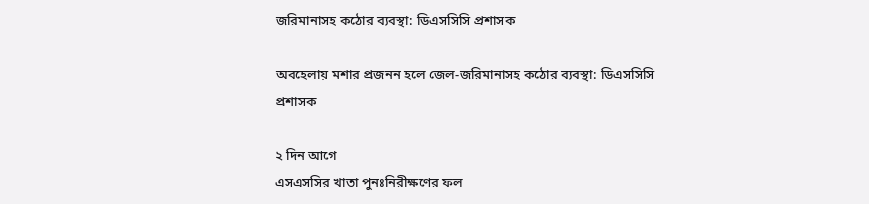জরিমানাসহ কঠোর ব্যবস্থা: ডিএসসিসি প্রশাসক

অবহেলায় মশার প্রজনন হলে জেল-জরিমানাসহ কঠোর ব্যবস্থা: ডিএসসিসি প্রশাসক

২ দিন আগে
এসএসসির খাতা পুনঃনিরীক্ষণের ফল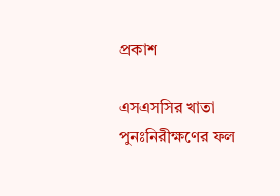প্রকাশ

এসএসসির খাতা পুনঃনিরীক্ষণের ফল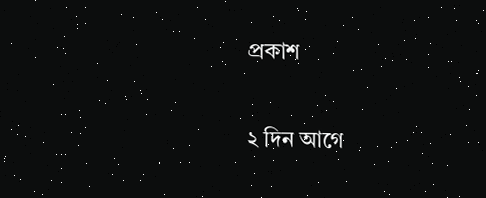প্রকাশ

২ দিন আগে